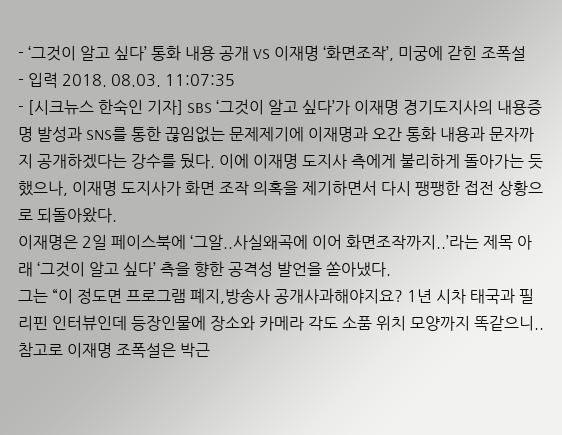- ‘그것이 알고 싶다’ 통화 내용 공개 VS 이재명 ‘화면조작’, 미궁에 갇힌 조폭설
- 입력 2018. 08.03. 11:07:35
- [시크뉴스 한숙인 기자] SBS ‘그것이 알고 싶다’가 이재명 경기도지사의 내용증명 발성과 SNS를 통한 끊임없는 문제제기에 이재명과 오간 통화 내용과 문자까지 공개하겠다는 강수를 뒀다. 이에 이재명 도지사 측에게 불리하게 돌아가는 듯했으나, 이재명 도지사가 화면 조작 의혹을 제기하면서 다시 팽팽한 접전 상황으로 되돌아왔다.
이재명은 2일 페이스북에 ‘그알..사실왜곡에 이어 화면조작까지..’라는 제목 아래 ‘그것이 알고 싶다’ 측을 향한 공격성 발언을 쏟아냈다.
그는 “이 정도면 프로그램 폐지,방송사 공개사과해야지요? 1년 시차 태국과 필리핀 인터뷰인데 등장인물에 장소와 카메라 각도 소품 위치 모양까지 똑같으니.. 참고로 이재명 조폭설은 박근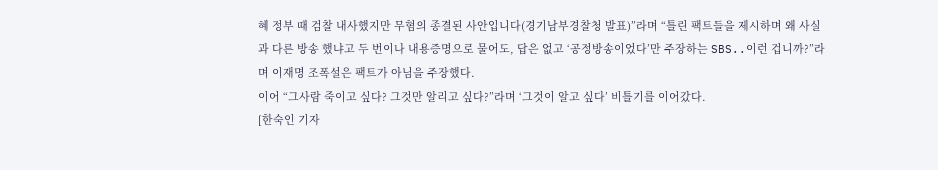혜 정부 때 검찰 내사했지만 무혐의 종결된 사안입니다(경기남부경찰청 발표)”라며 “틀린 팩트들을 제시하며 왜 사실과 다른 방송 했냐고 두 번이나 내용증명으로 물어도, 답은 없고 ‘공정방송이었다’만 주장하는 SBS..이런 겁니까?”라며 이재명 조폭설은 팩트가 아님을 주장했다.
이어 “그사람 죽이고 싶다? 그것만 알리고 싶다?”라며 ‘그것이 알고 싶다’ 비틀기를 이어갔다.
[한숙인 기자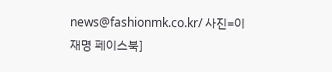news@fashionmk.co.kr/ 사진=이재명 페이스북]